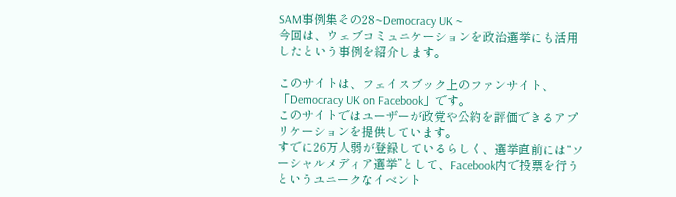SAM事例集その28~Democracy UK ~
今回は、ウェブコミュニケーションを政治選挙にも活用したという事例を紹介します。

このサイトは、フェイスブック上のファンサイト、「Democracy UK on Facebook」です。
このサイトではユーザーが政党や公約を評価できるアプリケーションを提供しています。
すでに26万人弱が登録しているらしく、選挙直前には“ソーシャルメディア選挙”として、Facebook内で投票を行うというユニークなイベント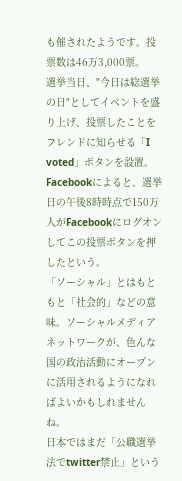も催されたようです。投票数は46万3,000票。
選挙当日、"今日は総選挙の日"としてイベントを盛り上げ、投票したことをフレンドに知らせる「I voted」ボタンを設置。
Facebookによると、選挙日の午後8時時点で150万人がFacebookにログオンしてこの投票ボタンを押したという。
「ソーシャル」とはもともと「社会的」などの意味。ソーシャルメディアネットワークが、色んな国の政治活動にオープンに活用されるようになればよいかもしれませんね。
日本ではまだ「公職選挙法でtwitter禁止」という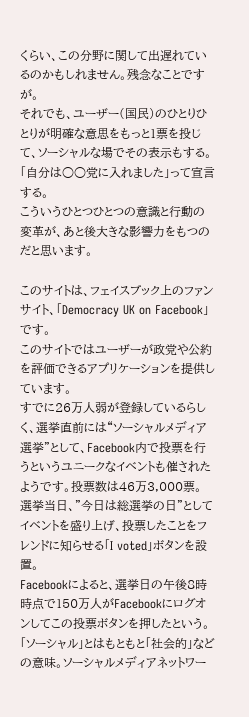くらい、この分野に関して出遅れているのかもしれません。残念なことですが。
それでも、ユーザー(国民)のひとりひとりが明確な意思をもっと1票を投じて、ソーシャルな場でその表示もする。「自分は○○党に入れました」って宣言する。
こういうひとつひとつの意識と行動の変革が、あと後大きな影響力をもつのだと思います。

このサイトは、フェイスブック上のファンサイト、「Democracy UK on Facebook」です。
このサイトではユーザーが政党や公約を評価できるアプリケーションを提供しています。
すでに26万人弱が登録しているらしく、選挙直前には“ソーシャルメディア選挙”として、Facebook内で投票を行うというユニークなイベントも催されたようです。投票数は46万3,000票。
選挙当日、"今日は総選挙の日"としてイベントを盛り上げ、投票したことをフレンドに知らせる「I voted」ボタンを設置。
Facebookによると、選挙日の午後8時時点で150万人がFacebookにログオンしてこの投票ボタンを押したという。
「ソーシャル」とはもともと「社会的」などの意味。ソーシャルメディアネットワー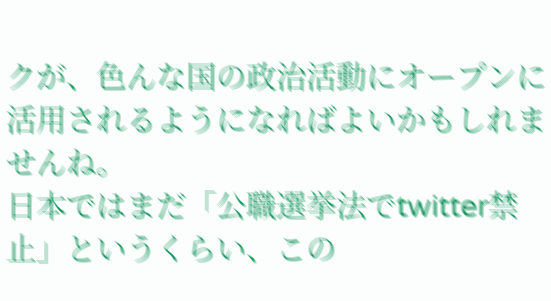クが、色んな国の政治活動にオープンに活用されるようになればよいかもしれませんね。
日本ではまだ「公職選挙法でtwitter禁止」というくらい、この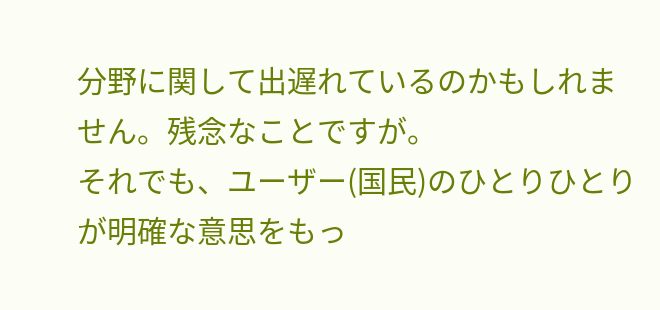分野に関して出遅れているのかもしれません。残念なことですが。
それでも、ユーザー(国民)のひとりひとりが明確な意思をもっ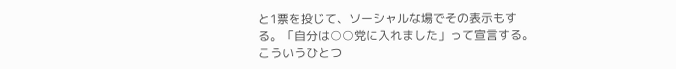と1票を投じて、ソーシャルな場でその表示もする。「自分は○○党に入れました」って宣言する。
こういうひとつ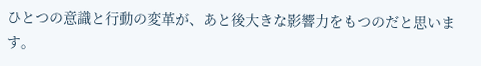ひとつの意識と行動の変革が、あと後大きな影響力をもつのだと思います。